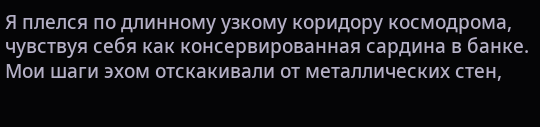Я плелся по длинному узкому коридору космодрома, чувствуя себя как консервированная сардина в банке. Мои шаги эхом отскакивали от металлических стен,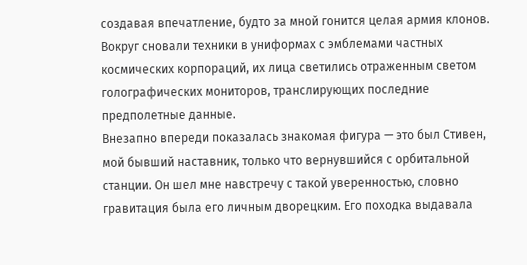создавая впечатление, будто за мной гонится целая армия клонов. Вокруг сновали техники в униформах с эмблемами частных космических корпораций, их лица светились отраженным светом голографических мониторов, транслирующих последние предполетные данные.
Внезапно впереди показалась знакомая фигура — это был Стивен, мой бывший наставник, только что вернувшийся с орбитальной станции. Он шел мне навстречу с такой уверенностью, словно гравитация была его личным дворецким. Его походка выдавала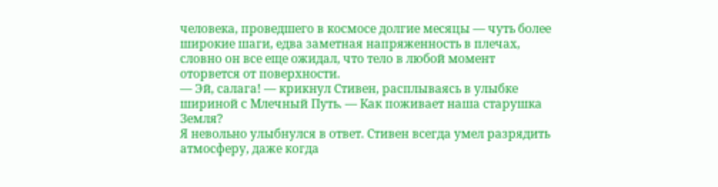человека, проведшего в космосе долгие месяцы — чуть более широкие шаги, едва заметная напряженность в плечах, словно он все еще ожидал, что тело в любой момент оторвется от поверхности.
— Эй, салага! — крикнул Стивен, расплываясь в улыбке шириной с Млечный Путь. — Как поживает наша старушка Земля?
Я невольно улыбнулся в ответ. Стивен всегда умел разрядить атмосферу, даже когда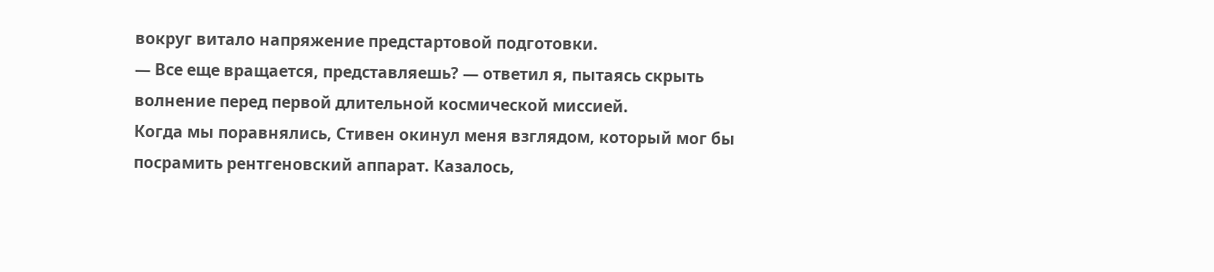вокруг витало напряжение предстартовой подготовки.
— Все еще вращается, представляешь? — ответил я, пытаясь скрыть волнение перед первой длительной космической миссией.
Когда мы поравнялись, Стивен окинул меня взглядом, который мог бы посрамить рентгеновский аппарат. Казалось,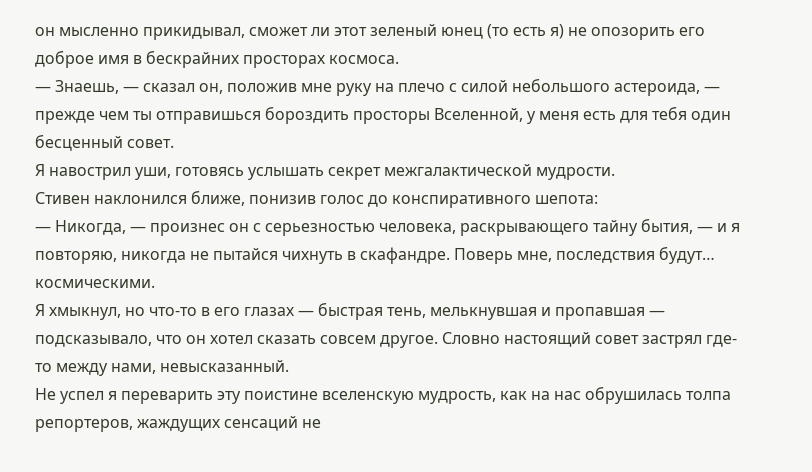он мысленно прикидывал, сможет ли этот зеленый юнец (то есть я) не опозорить его доброе имя в бескрайних просторах космоса.
— Знаешь, — сказал он, положив мне руку на плечо с силой небольшого астероида, — прежде чем ты отправишься бороздить просторы Вселенной, у меня есть для тебя один бесценный совет.
Я навострил уши, готовясь услышать секрет межгалактической мудрости.
Стивен наклонился ближе, понизив голос до конспиративного шепота:
— Никогда, — произнес он с серьезностью человека, раскрывающего тайну бытия, — и я повторяю, никогда не пытайся чихнуть в скафандре. Поверь мне, последствия будут… космическими.
Я хмыкнул, но что-то в его глазах — быстрая тень, мелькнувшая и пропавшая — подсказывало, что он хотел сказать совсем другое. Словно настоящий совет застрял где-то между нами, невысказанный.
Не успел я переварить эту поистине вселенскую мудрость, как на нас обрушилась толпа репортеров, жаждущих сенсаций не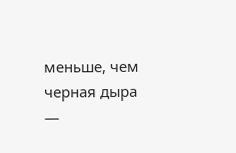меньше, чем черная дыра —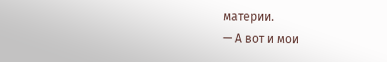материи.
— А вот и мои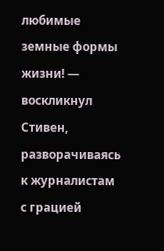любимые земные формы жизни! — воскликнул Стивен, разворачиваясь к журналистам с грацией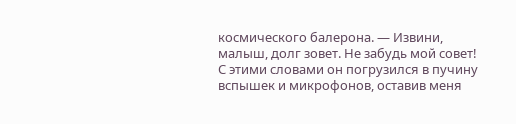космического балерона. — Извини, малыш, долг зовет. Не забудь мой совет!
С этими словами он погрузился в пучину вспышек и микрофонов, оставив меня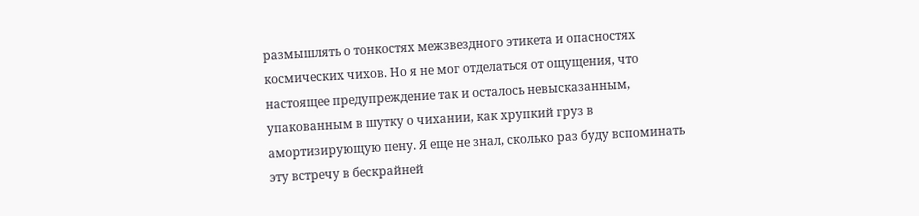размышлять о тонкостях межзвездного этикета и опасностях космических чихов. Но я не мог отделаться от ощущения, что настоящее предупреждение так и осталось невысказанным, упакованным в шутку о чихании, как хрупкий груз в амортизирующую пену. Я еще не знал, сколько раз буду вспоминать эту встречу в бескрайней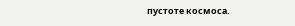пустоте космоса.